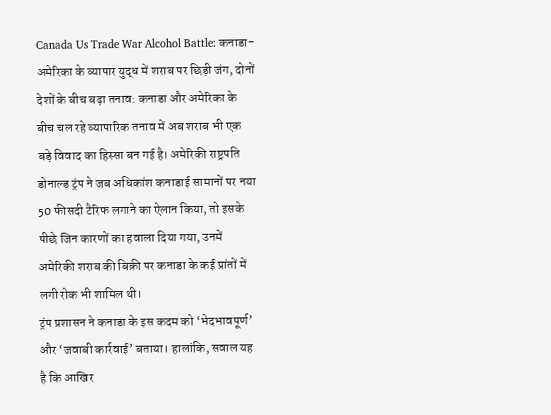Canada Us Trade War Alcohol Battle: कनाडा-अमेरिका के व्यापार युद्ध में शराब पर छिड़ी जंग, दोनों देशों के बीच बढ़ा तनाव: कनाडा और अमेरिका के बीच चल रहे व्यापारिक तनाव में अब शराब भी एक बड़े विवाद का हिस्सा बन गई है। अमेरिकी राष्ट्रपति डोनाल्ड ट्रंप ने जब अधिकांश कनाडाई सामानों पर नया 50 फीसदी टैरिफ लगाने का ऐलान किया, तो इसके पीछे जिन कारणों का हवाला दिया गया, उनमें अमेरिकी शराब की बिक्री पर कनाडा के कई प्रांतों में लगी रोक भी शामिल थी।
ट्रंप प्रशासन ने कनाडा के इस कदम को ‘भेदभावपूर्ण’ और ‘जवाबी कार्रवाई’ बताया। हालांकि, सवाल यह है कि आखिर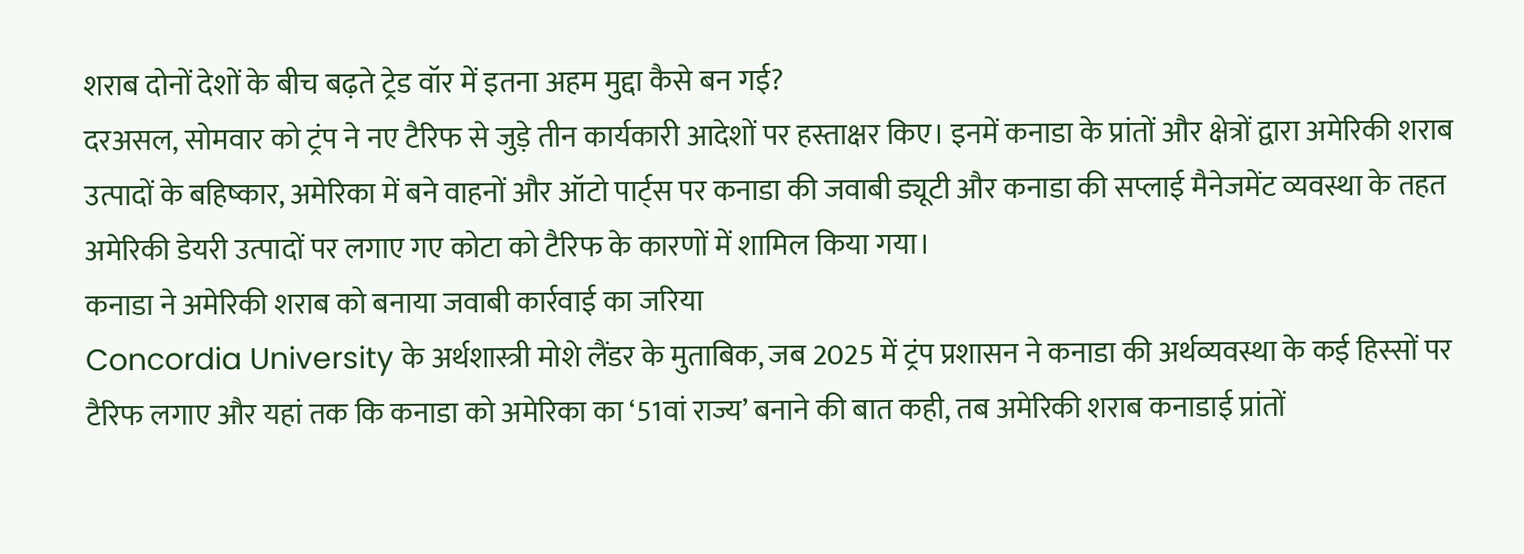शराब दोनों देशों के बीच बढ़ते ट्रेड वॉर में इतना अहम मुद्दा कैसे बन गई?
दरअसल, सोमवार को ट्रंप ने नए टैरिफ से जुड़े तीन कार्यकारी आदेशों पर हस्ताक्षर किए। इनमें कनाडा के प्रांतों और क्षेत्रों द्वारा अमेरिकी शराब उत्पादों के बहिष्कार, अमेरिका में बने वाहनों और ऑटो पार्ट्स पर कनाडा की जवाबी ड्यूटी और कनाडा की सप्लाई मैनेजमेंट व्यवस्था के तहत अमेरिकी डेयरी उत्पादों पर लगाए गए कोटा को टैरिफ के कारणों में शामिल किया गया।
कनाडा ने अमेरिकी शराब को बनाया जवाबी कार्रवाई का जरिया
Concordia University के अर्थशास्त्री मोशे लैंडर के मुताबिक, जब 2025 में ट्रंप प्रशासन ने कनाडा की अर्थव्यवस्था के कई हिस्सों पर टैरिफ लगाए और यहां तक कि कनाडा को अमेरिका का ‘51वां राज्य’ बनाने की बात कही, तब अमेरिकी शराब कनाडाई प्रांतों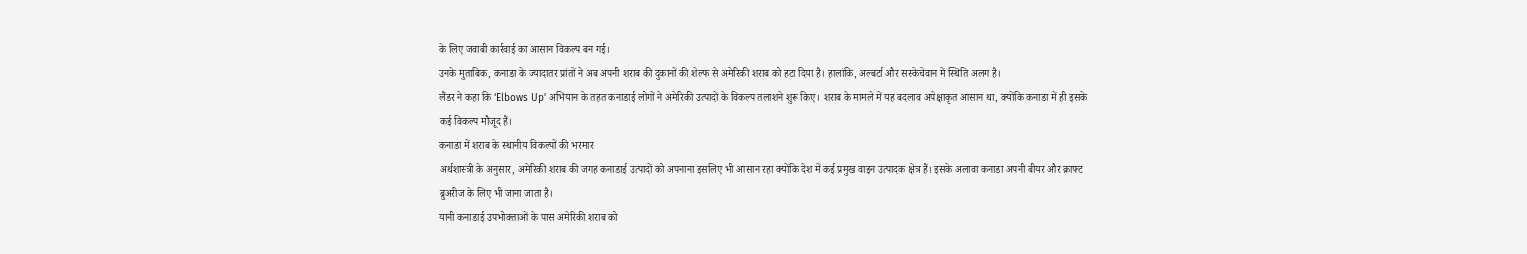के लिए जवाबी कार्रवाई का आसान विकल्प बन गई।
उनके मुताबिक, कनाडा के ज्यादातर प्रांतों ने अब अपनी शराब की दुकानों की शेल्फ से अमेरिकी शराब को हटा दिया है। हालांकि, अल्बर्टा और सस्केचेवान में स्थिति अलग है।
लैंडर ने कहा कि ‘Elbows Up’ अभियान के तहत कनाडाई लोगों ने अमेरिकी उत्पादों के विकल्प तलाशने शुरू किए। शराब के मामले में यह बदलाव अपेक्षाकृत आसान था, क्योंकि कनाडा में ही इसके कई विकल्प मौजूद हैं।
कनाडा में शराब के स्थानीय विकल्पों की भरमार
अर्थशास्त्री के अनुसार, अमेरिकी शराब की जगह कनाडाई उत्पादों को अपनाना इसलिए भी आसान रहा क्योंकि देश में कई प्रमुख वाइन उत्पादक क्षेत्र हैं। इसके अलावा कनाडा अपनी बीयर और क्राफ्ट ब्रुअरीज के लिए भी जाना जाता है।
यानी कनाडाई उपभोक्ताओं के पास अमेरिकी शराब को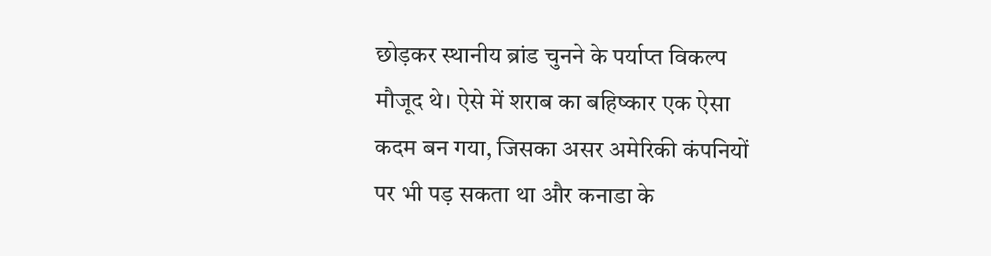छोड़कर स्थानीय ब्रांड चुनने के पर्याप्त विकल्प मौजूद थे। ऐसे में शराब का बहिष्कार एक ऐसा कदम बन गया, जिसका असर अमेरिकी कंपनियों पर भी पड़ सकता था और कनाडा के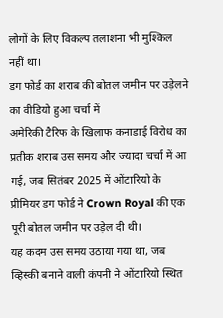लोगों के लिए विकल्प तलाशना भी मुश्किल नहीं था।
डग फोर्ड का शराब की बोतल जमीन पर उड़ेलने का वीडियो हुआ चर्चा में
अमेरिकी टैरिफ के खिलाफ कनाडाई विरोध का प्रतीक शराब उस समय और ज्यादा चर्चा में आ गई, जब सितंबर 2025 में ओंटारियो के प्रीमियर डग फोर्ड ने Crown Royal की एक पूरी बोतल जमीन पर उड़ेल दी थी।
यह कदम उस समय उठाया गया था, जब व्हिस्की बनाने वाली कंपनी ने ओंटारियो स्थित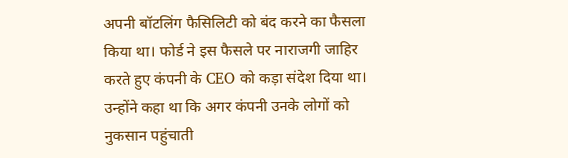अपनी बॉटलिंग फैसिलिटी को बंद करने का फैसला किया था। फोर्ड ने इस फैसले पर नाराजगी जाहिर करते हुए कंपनी के CEO को कड़ा संदेश दिया था।
उन्होंने कहा था कि अगर कंपनी उनके लोगों को नुकसान पहुंचाती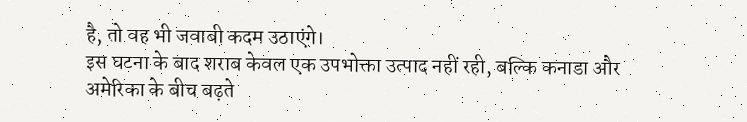है, तो वह भी जवाबी कदम उठाएंगे।
इस घटना के बाद शराब केवल एक उपभोक्ता उत्पाद नहीं रही, बल्कि कनाडा और अमेरिका के बीच बढ़ते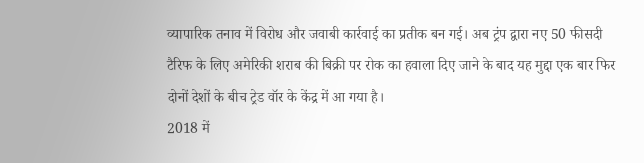व्यापारिक तनाव में विरोध और जवाबी कार्रवाई का प्रतीक बन गई। अब ट्रंप द्वारा नए 50 फीसदी टैरिफ के लिए अमेरिकी शराब की बिक्री पर रोक का हवाला दिए जाने के बाद यह मुद्दा एक बार फिर दोनों देशों के बीच ट्रेड वॉर के केंद्र में आ गया है।
2018 में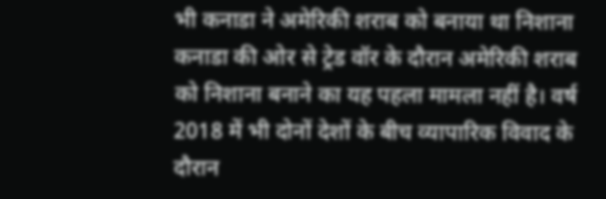भी कनाडा ने अमेरिकी शराब को बनाया था निशाना
कनाडा की ओर से ट्रेड वॉर के दौरान अमेरिकी शराब को निशाना बनाने का यह पहला मामला नहीं है। वर्ष 2018 में भी दोनों देशों के बीच व्यापारिक विवाद के दौरान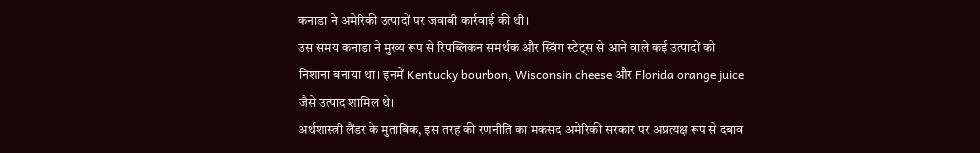कनाडा ने अमेरिकी उत्पादों पर जवाबी कार्रवाई की थी।
उस समय कनाडा ने मुख्य रूप से रिपब्लिकन समर्थक और स्विंग स्टेट्स से आने वाले कई उत्पादों को निशाना बनाया था। इनमें Kentucky bourbon, Wisconsin cheese और Florida orange juice जैसे उत्पाद शामिल थे।
अर्थशास्त्री लैंडर के मुताबिक, इस तरह की रणनीति का मकसद अमेरिकी सरकार पर अप्रत्यक्ष रूप से दबाव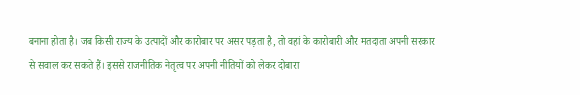बनाना होता है। जब किसी राज्य के उत्पादों और कारोबार पर असर पड़ता है, तो वहां के कारोबारी और मतदाता अपनी सरकार से सवाल कर सकते हैं। इससे राजनीतिक नेतृत्व पर अपनी नीतियों को लेकर दोबारा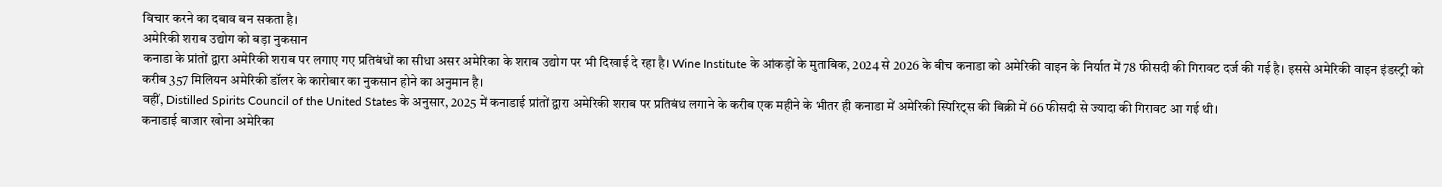विचार करने का दबाव बन सकता है।
अमेरिकी शराब उद्योग को बड़ा नुकसान
कनाडा के प्रांतों द्वारा अमेरिकी शराब पर लगाए गए प्रतिबंधों का सीधा असर अमेरिका के शराब उद्योग पर भी दिखाई दे रहा है। Wine Institute के आंकड़ों के मुताबिक, 2024 से 2026 के बीच कनाडा को अमेरिकी वाइन के निर्यात में 78 फीसदी की गिरावट दर्ज की गई है। इससे अमेरिकी वाइन इंडस्ट्री को करीब 357 मिलियन अमेरिकी डॉलर के कारोबार का नुकसान होने का अनुमान है।
वहीं, Distilled Spirits Council of the United States के अनुसार, 2025 में कनाडाई प्रांतों द्वारा अमेरिकी शराब पर प्रतिबंध लगाने के करीब एक महीने के भीतर ही कनाडा में अमेरिकी स्पिरिट्स की बिक्री में 66 फीसदी से ज्यादा की गिरावट आ गई थी।
कनाडाई बाजार खोना अमेरिका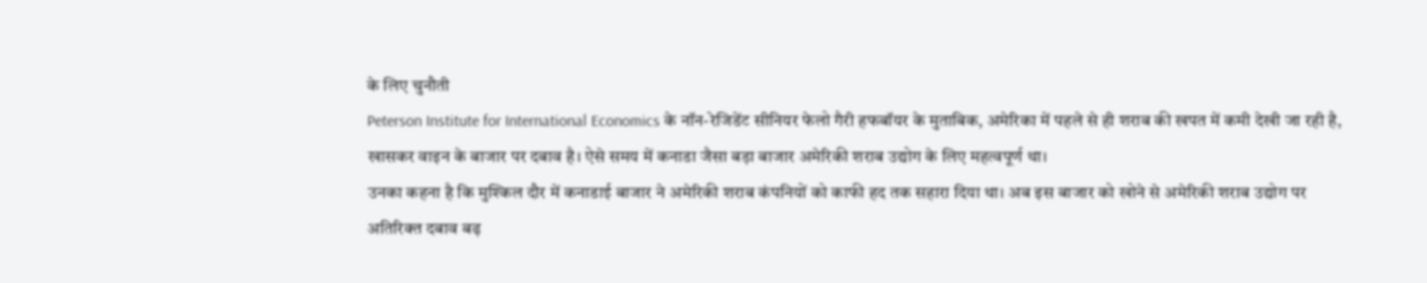के लिए चुनौती
Peterson Institute for International Economics के नॉन-रेजिडेंट सीनियर फेलो गैरी हफबॉयर के मुताबिक, अमेरिका में पहले से ही शराब की खपत में कमी देखी जा रही है, खासकर वाइन के बाजार पर दबाव है। ऐसे समय में कनाडा जैसा बड़ा बाजार अमेरिकी शराब उद्योग के लिए महत्वपूर्ण था।
उनका कहना है कि मुश्किल दौर में कनाडाई बाजार ने अमेरिकी शराब कंपनियों को काफी हद तक सहारा दिया था। अब इस बाजार को खोने से अमेरिकी शराब उद्योग पर अतिरिक्त दबाव बढ़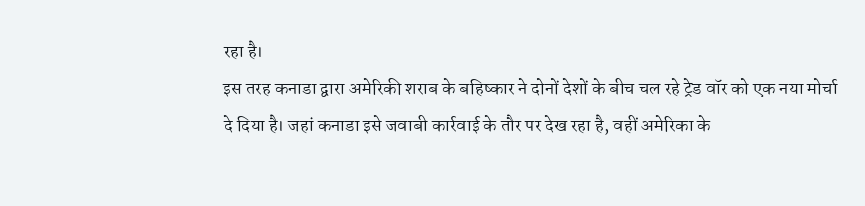रहा है।
इस तरह कनाडा द्वारा अमेरिकी शराब के बहिष्कार ने दोनों देशों के बीच चल रहे ट्रेड वॉर को एक नया मोर्चा दे दिया है। जहां कनाडा इसे जवाबी कार्रवाई के तौर पर देख रहा है, वहीं अमेरिका के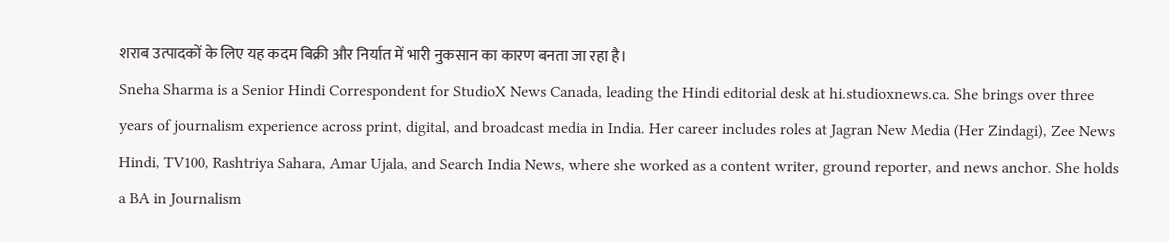शराब उत्पादकों के लिए यह कदम बिक्री और निर्यात में भारी नुकसान का कारण बनता जा रहा है।
Sneha Sharma is a Senior Hindi Correspondent for StudioX News Canada, leading the Hindi editorial desk at hi.studioxnews.ca. She brings over three years of journalism experience across print, digital, and broadcast media in India. Her career includes roles at Jagran New Media (Her Zindagi), Zee News Hindi, TV100, Rashtriya Sahara, Amar Ujala, and Search India News, where she worked as a content writer, ground reporter, and news anchor. She holds a BA in Journalism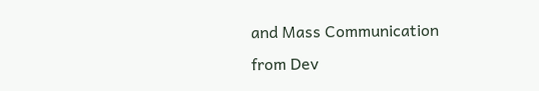and Mass Communication from Dev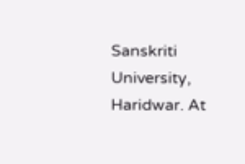Sanskriti University, Haridwar. At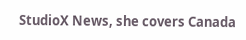StudioX News, she covers Canada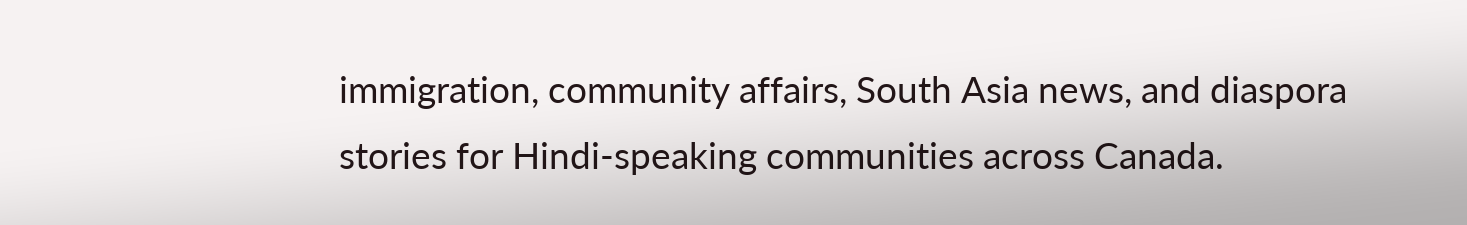immigration, community affairs, South Asia news, and diaspora stories for Hindi-speaking communities across Canada.